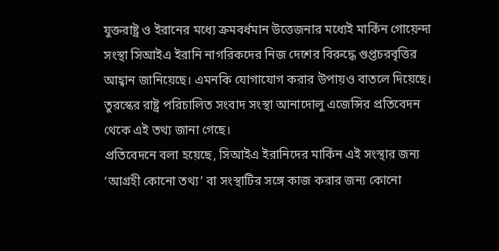যুক্তরাষ্ট্র ও ইরানের মধ্যে ক্রমবর্ধমান উত্তেজনার মধ্যেই মার্কিন গোয়েন্দা সংস্থা সিআইএ ইরানি নাগরিকদের নিজ দেশের বিরুদ্ধে গুপ্তচরবৃত্তির আহ্বান জানিয়েছে। এমনকি যোগাযোগ করার উপায়ও বাতলে দিয়েছে। তুরস্কের রাষ্ট্র পরিচালিত সংবাদ সংস্থা আনাদোলু এজেন্সির প্রতিবেদন থেকে এই তথ্য জানা গেছে।
প্রতিবেদনে বলা হয়েছে, সিআইএ ইরানিদের মার্কিন এই সংস্থার জন্য ‘আগ্রহী কোনো তথ্য’ বা সংস্থাটির সঙ্গে কাজ করার জন্য কোনো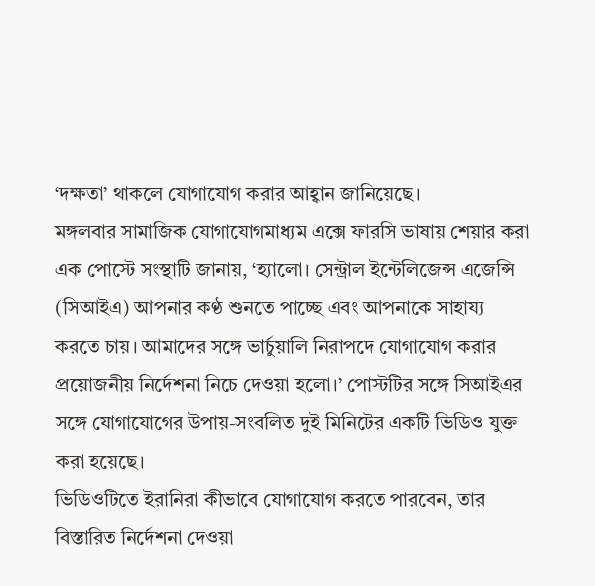‘দক্ষতা’ থাকলে যোগাযোগ করার আহ্বান জানিয়েছে।
মঙ্গলবার সামাজিক যোগাযোগমাধ্যম এক্সে ফারসি ভাষায় শেয়ার করা এক পোস্টে সংস্থাটি জানায়, ‘হ্যালো। সেন্ট্রাল ইন্টেলিজেন্স এজেন্সি (সিআইএ) আপনার কণ্ঠ শুনতে পাচ্ছে এবং আপনাকে সাহায্য করতে চায়। আমাদের সঙ্গে ভার্চুয়ালি নিরাপদে যোগাযোগ করার প্রয়োজনীয় নির্দেশনা নিচে দেওয়া হলো।’ পোস্টটির সঙ্গে সিআইএর সঙ্গে যোগাযোগের উপায়-সংবলিত দুই মিনিটের একটি ভিডিও যুক্ত করা হয়েছে।
ভিডিওটিতে ইরানিরা কীভাবে যোগাযোগ করতে পারবেন, তার বিস্তারিত নির্দেশনা দেওয়া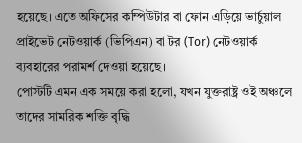হয়েছে। এতে অফিসের কম্পিউটার বা ফোন এড়িয়ে ভার্চুয়াল প্রাইভেট নেটওয়ার্ক (ভিপিএন) বা টর (Tor) নেটওয়ার্ক ব্যবহারের পরামর্শ দেওয়া হয়েছে।
পোস্টটি এমন এক সময়ে করা হলো, যখন যুক্তরাষ্ট্র ওই অঞ্চলে তাদের সামরিক শক্তি বৃদ্ধি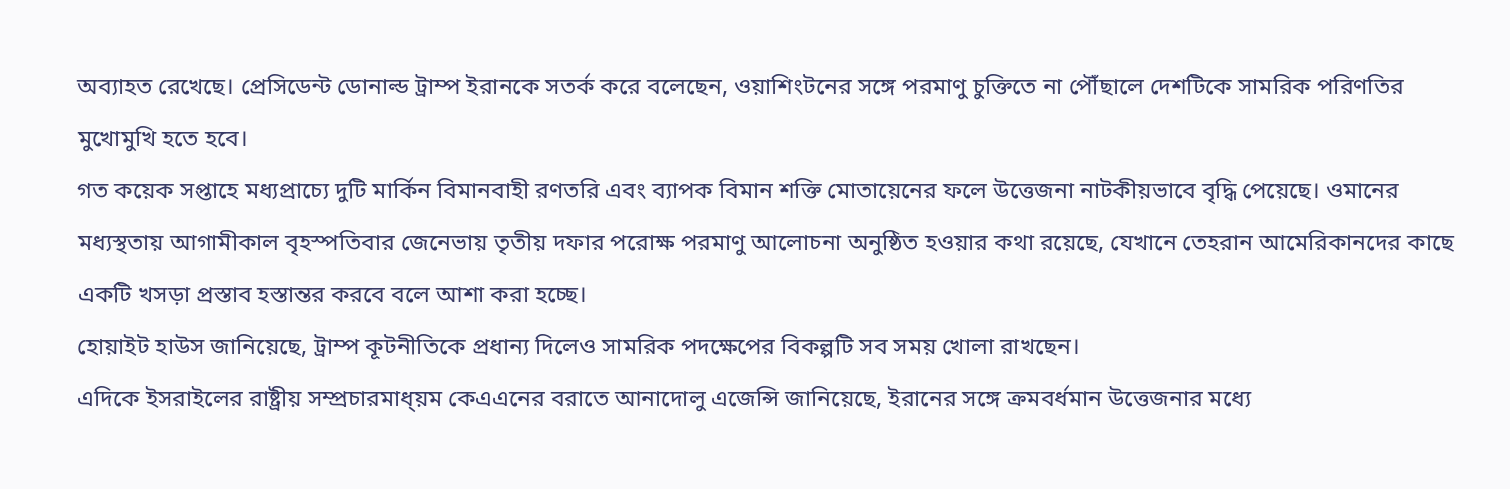অব্যাহত রেখেছে। প্রেসিডেন্ট ডোনাল্ড ট্রাম্প ইরানকে সতর্ক করে বলেছেন, ওয়াশিংটনের সঙ্গে পরমাণু চুক্তিতে না পৌঁছালে দেশটিকে সামরিক পরিণতির মুখোমুখি হতে হবে।
গত কয়েক সপ্তাহে মধ্যপ্রাচ্যে দুটি মার্কিন বিমানবাহী রণতরি এবং ব্যাপক বিমান শক্তি মোতায়েনের ফলে উত্তেজনা নাটকীয়ভাবে বৃদ্ধি পেয়েছে। ওমানের মধ্যস্থতায় আগামীকাল বৃহস্পতিবার জেনেভায় তৃতীয় দফার পরোক্ষ পরমাণু আলোচনা অনুষ্ঠিত হওয়ার কথা রয়েছে, যেখানে তেহরান আমেরিকানদের কাছে একটি খসড়া প্রস্তাব হস্তান্তর করবে বলে আশা করা হচ্ছে।
হোয়াইট হাউস জানিয়েছে, ট্রাম্প কূটনীতিকে প্রধান্য দিলেও সামরিক পদক্ষেপের বিকল্পটি সব সময় খোলা রাখছেন।
এদিকে ইসরাইলের রাষ্ট্রীয় সম্প্রচারমাধ্য়ম কেএএনের বরাতে আনাদোলু এজেন্সি জানিয়েছে, ইরানের সঙ্গে ক্রমবর্ধমান উত্তেজনার মধ্যে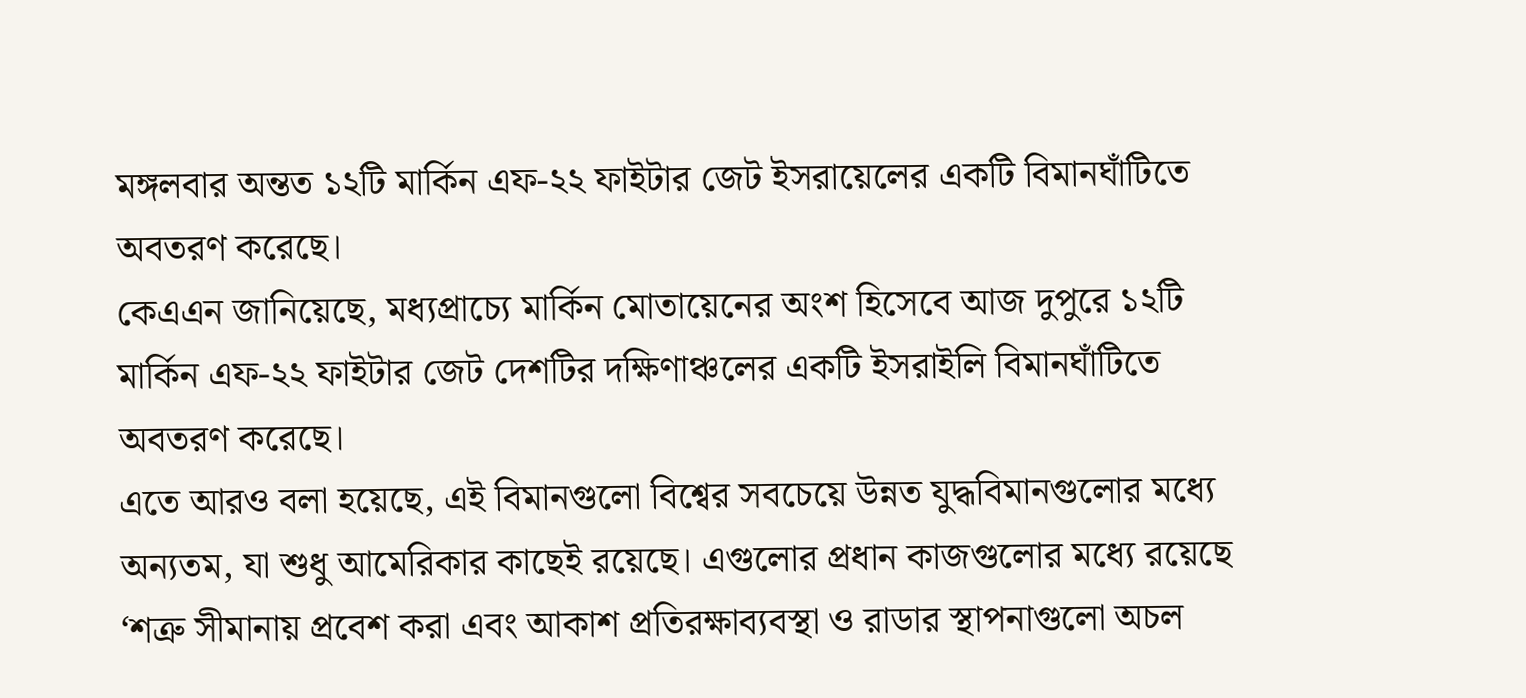মঙ্গলবার অন্তত ১২টি মার্কিন এফ-২২ ফাইটার জেট ইসরায়েলের একটি বিমানঘাঁটিতে অবতরণ করেছে।
কেএএন জানিয়েছে, মধ্যপ্রাচ্যে মার্কিন মোতায়েনের অংশ হিসেবে আজ দুপুরে ১২টি মার্কিন এফ-২২ ফাইটার জেট দেশটির দক্ষিণাঞ্চলের একটি ইসরাইলি বিমানঘাঁটিতে অবতরণ করেছে।
এতে আরও বলা হয়েছে, এই বিমানগুলো বিশ্বের সবচেয়ে উন্নত যুদ্ধবিমানগুলোর মধ্যে অন্যতম, যা শুধু আমেরিকার কাছেই রয়েছে। এগুলোর প্রধান কাজগুলোর মধ্যে রয়েছে ‘শত্রু সীমানায় প্রবেশ করা এবং আকাশ প্রতিরক্ষাব্যবস্থা ও রাডার স্থাপনাগুলো অচল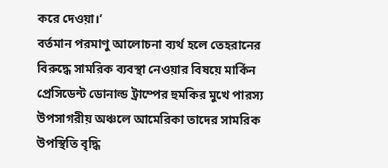করে দেওয়া।’
বর্তমান পরমাণু আলোচনা ব্যর্থ হলে তেহরানের বিরুদ্ধে সামরিক ব্যবস্থা নেওয়ার বিষয়ে মার্কিন প্রেসিডেন্ট ডোনাল্ড ট্রাম্পের হুমকির মুখে পারস্য উপসাগরীয় অঞ্চলে আমেরিকা তাদের সামরিক উপস্থিতি বৃদ্ধি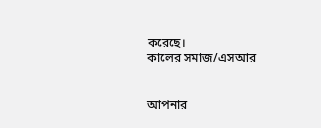করেছে।
কালের সমাজ/এসআর


আপনার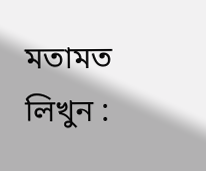মতামত লিখুন :